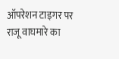ऑपरेशन टाइगर पर राजू वाघमारे का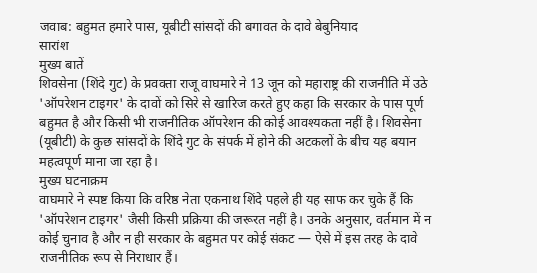जवाब: बहुमत हमारे पास, यूबीटी सांसदों की बगावत के दावे बेबुनियाद
सारांश
मुख्य बातें
शिवसेना (शिंदे गुट) के प्रवक्ता राजू वाघमारे ने 13 जून को महाराष्ट्र की राजनीति में उठे 'ऑपरेशन टाइगर' के दावों को सिरे से खारिज करते हुए कहा कि सरकार के पास पूर्ण बहुमत है और किसी भी राजनीतिक ऑपरेशन की कोई आवश्यकता नहीं है। शिवसेना (यूबीटी) के कुछ सांसदों के शिंदे गुट के संपर्क में होने की अटकलों के बीच यह बयान महत्वपूर्ण माना जा रहा है।
मुख्य घटनाक्रम
वाघमारे ने स्पष्ट किया कि वरिष्ठ नेता एकनाथ शिंदे पहले ही यह साफ कर चुके हैं कि 'ऑपरेशन टाइगर' जैसी किसी प्रक्रिया की जरूरत नहीं है। उनके अनुसार, वर्तमान में न कोई चुनाव है और न ही सरकार के बहुमत पर कोई संकट — ऐसे में इस तरह के दावे राजनीतिक रूप से निराधार हैं।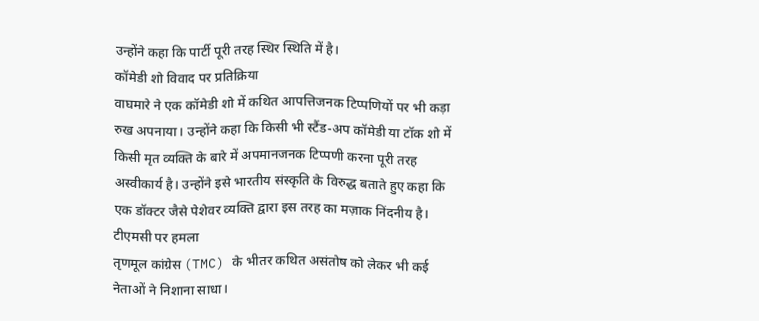उन्होंने कहा कि पार्टी पूरी तरह स्थिर स्थिति में है।
कॉमेडी शो विवाद पर प्रतिक्रिया
वाघमारे ने एक कॉमेडी शो में कथित आपत्तिजनक टिप्पणियों पर भी कड़ा रुख अपनाया। उन्होंने कहा कि किसी भी स्टैंड-अप कॉमेडी या टॉक शो में किसी मृत व्यक्ति के बारे में अपमानजनक टिप्पणी करना पूरी तरह अस्वीकार्य है। उन्होंने इसे भारतीय संस्कृति के विरुद्ध बताते हुए कहा कि एक डॉक्टर जैसे पेशेवर व्यक्ति द्वारा इस तरह का मज़ाक निंदनीय है।
टीएमसी पर हमला
तृणमूल कांग्रेस (TMC) के भीतर कथित असंतोष को लेकर भी कई नेताओं ने निशाना साधा।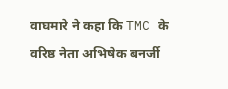वाघमारे ने कहा कि TMC के वरिष्ठ नेता अभिषेक बनर्जी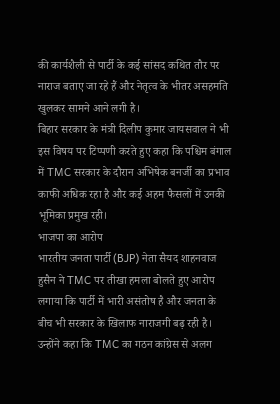की कार्यशैली से पार्टी के कई सांसद कथित तौर पर नाराज बताए जा रहे हैं और नेतृत्व के भीतर असहमति खुलकर सामने आने लगी है।
बिहार सरकार के मंत्री दिलीप कुमार जायसवाल ने भी इस विषय पर टिप्पणी करते हुए कहा कि पश्चिम बंगाल में TMC सरकार के दौरान अभिषेक बनर्जी का प्रभाव काफी अधिक रहा है और कई अहम फैसलों में उनकी भूमिका प्रमुख रही।
भाजपा का आरोप
भारतीय जनता पार्टी (BJP) नेता सैयद शाहनवाज हुसैन ने TMC पर तीखा हमला बोलते हुए आरोप लगाया कि पार्टी में भारी असंतोष है और जनता के बीच भी सरकार के खिलाफ नाराजगी बढ़ रही है। उन्होंने कहा कि TMC का गठन कांग्रेस से अलग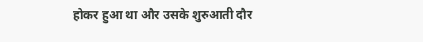होकर हुआ था और उसके शुरुआती दौर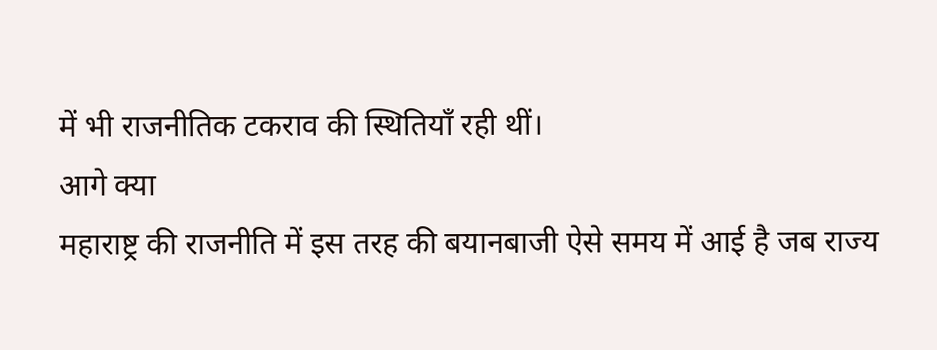में भी राजनीतिक टकराव की स्थितियाँ रही थीं।
आगे क्या
महाराष्ट्र की राजनीति में इस तरह की बयानबाजी ऐसे समय में आई है जब राज्य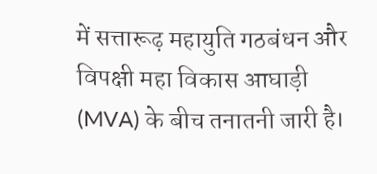में सत्तारूढ़ महायुति गठबंधन और विपक्षी महा विकास आघाड़ी (MVA) के बीच तनातनी जारी है।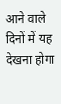आने वाले दिनों में यह देखना होगा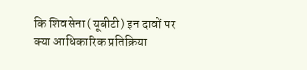कि शिवसेना (यूबीटी) इन दावों पर क्या आधिकारिक प्रतिक्रिया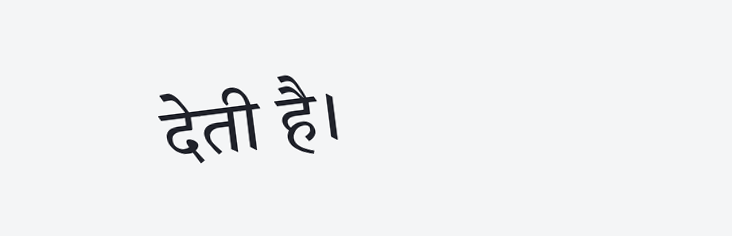देती है।